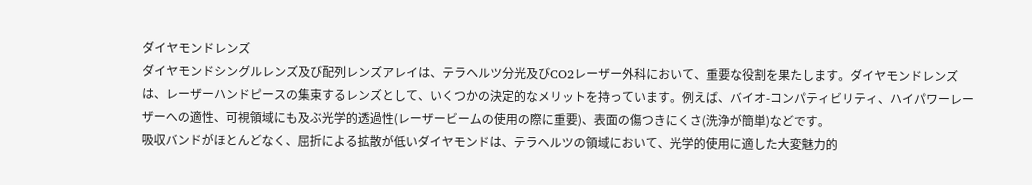ダイヤモンドレンズ
ダイヤモンドシングルレンズ及び配列レンズアレイは、テラヘルツ分光及びCO2レーザー外科において、重要な役割を果たします。ダイヤモンドレンズは、レーザーハンドピースの集束するレンズとして、いくつかの決定的なメリットを持っています。例えば、バイオ-コンパティビリティ、ハイパワーレーザーへの適性、可視領域にも及ぶ光学的透過性(レーザービームの使用の際に重要)、表面の傷つきにくさ(洗浄が簡単)などです。
吸収バンドがほとんどなく、屈折による拡散が低いダイヤモンドは、テラヘルツの領域において、光学的使用に適した大変魅力的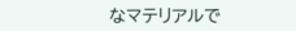なマテリアルで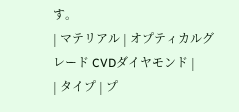す。
| マテリアル | オプティカルグレード CVDダイヤモンド |
| タイプ | プ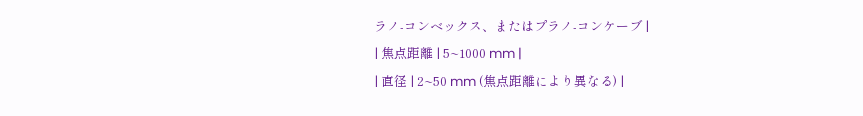ラノ-コンベックス、またはプラノ-コンケーブ |
| 焦点距離 | 5~1000 mm |
| 直径 | 2~50 mm (焦点距離により異なる) |